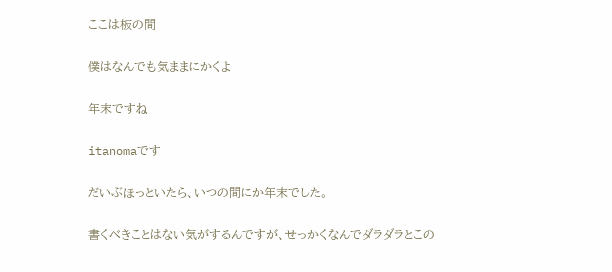ここは板の間

僕はなんでも気ままにかくよ

年末ですね

itanomaです

だいぶほっといたら、いつの間にか年末でした。

書くべきことはない気がするんですが、せっかくなんでダラダラとこの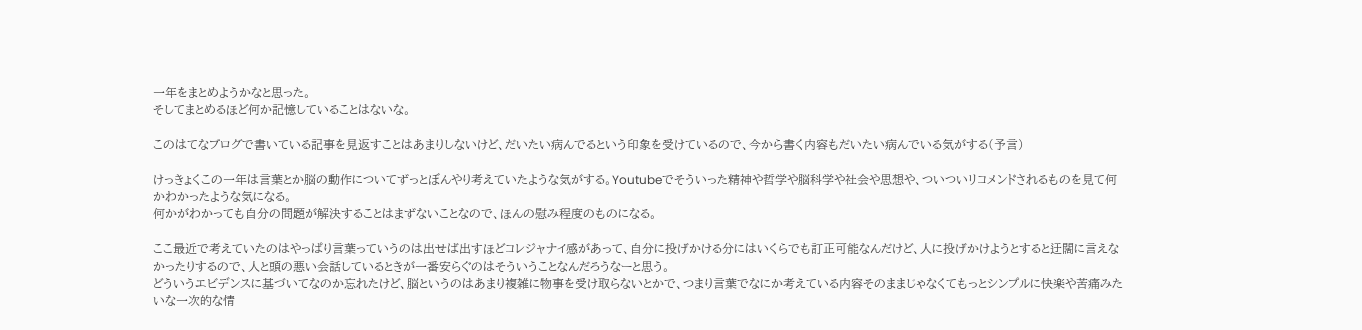一年をまとめようかなと思った。
そしてまとめるほど何か記憶していることはないな。

このはてなブログで書いている記事を見返すことはあまりしないけど、だいたい病んでるという印象を受けているので、今から書く内容もだいたい病んでいる気がする(予言)

けっきょくこの一年は言葉とか脳の動作についてずっとぼんやり考えていたような気がする。Youtubeでそういった精神や哲学や脳科学や社会や思想や、ついついリコメンドされるものを見て何かわかったような気になる。
何かがわかっても自分の問題が解決することはまずないことなので、ほんの慰み程度のものになる。

ここ最近で考えていたのはやっぱり言葉っていうのは出せば出すほどコレジャナイ感があって、自分に投げかける分にはいくらでも訂正可能なんだけど、人に投げかけようとすると迂闊に言えなかったりするので、人と頭の悪い会話しているときが一番安らぐのはそういうことなんだろうなーと思う。
どういうエビデンスに基づいてなのか忘れたけど、脳というのはあまり複雑に物事を受け取らないとかで、つまり言葉でなにか考えている内容そのままじゃなくてもっとシンプルに快楽や苦痛みたいな一次的な情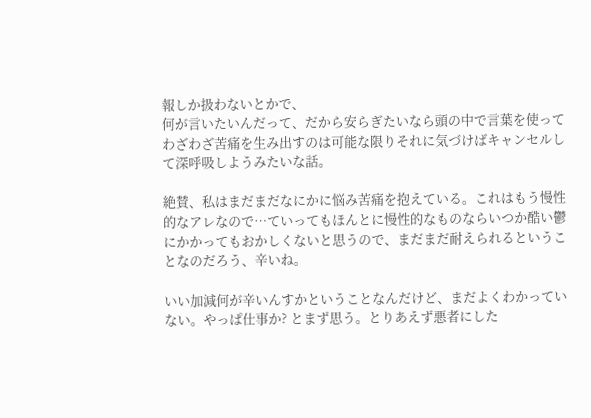報しか扱わないとかで、
何が言いたいんだって、だから安らぎたいなら頭の中で言葉を使ってわざわざ苦痛を生み出すのは可能な限りそれに気づけばキャンセルして深呼吸しようみたいな話。

絶賛、私はまだまだなにかに悩み苦痛を抱えている。これはもう慢性的なアレなので…ていってもほんとに慢性的なものならいつか酷い鬱にかかってもおかしくないと思うので、まだまだ耐えられるということなのだろう、辛いね。

いい加減何が辛いんすかということなんだけど、まだよくわかっていない。やっぱ仕事か? とまず思う。とりあえず悪者にした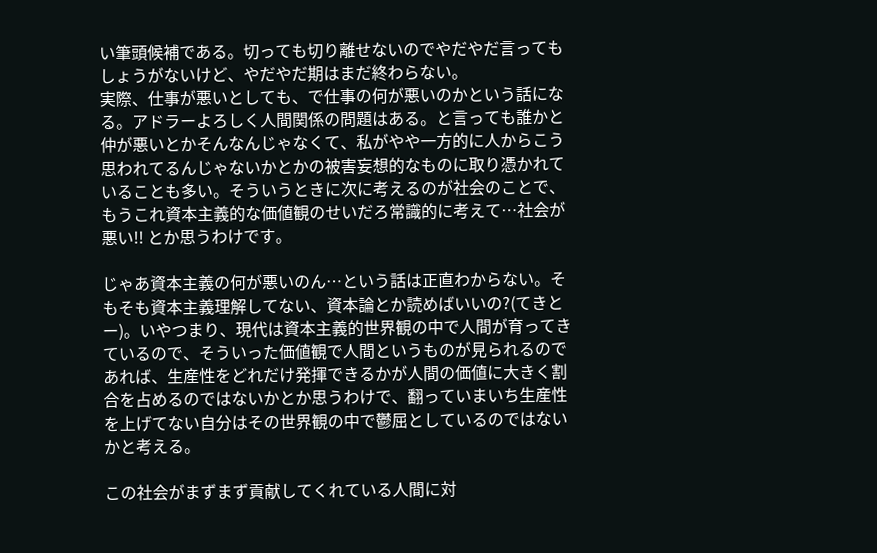い筆頭候補である。切っても切り離せないのでやだやだ言ってもしょうがないけど、やだやだ期はまだ終わらない。
実際、仕事が悪いとしても、で仕事の何が悪いのかという話になる。アドラーよろしく人間関係の問題はある。と言っても誰かと仲が悪いとかそんなんじゃなくて、私がやや一方的に人からこう思われてるんじゃないかとかの被害妄想的なものに取り憑かれていることも多い。そういうときに次に考えるのが社会のことで、もうこれ資本主義的な価値観のせいだろ常識的に考えて…社会が悪い!! とか思うわけです。

じゃあ資本主義の何が悪いのん…という話は正直わからない。そもそも資本主義理解してない、資本論とか読めばいいの?(てきとー)。いやつまり、現代は資本主義的世界観の中で人間が育ってきているので、そういった価値観で人間というものが見られるのであれば、生産性をどれだけ発揮できるかが人間の価値に大きく割合を占めるのではないかとか思うわけで、翻っていまいち生産性を上げてない自分はその世界観の中で鬱屈としているのではないかと考える。

この社会がまずまず貢献してくれている人間に対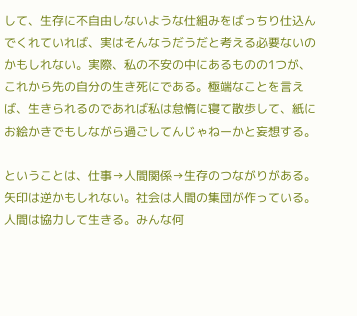して、生存に不自由しないような仕組みをばっちり仕込んでくれていれば、実はそんなうだうだと考える必要ないのかもしれない。実際、私の不安の中にあるものの1つが、これから先の自分の生き死にである。極端なことを言えば、生きられるのであれば私は怠惰に寝て散歩して、紙にお絵かきでもしながら過ごしてんじゃねーかと妄想する。

ということは、仕事→人間関係→生存のつながりがある。矢印は逆かもしれない。社会は人間の集団が作っている。人間は協力して生きる。みんな何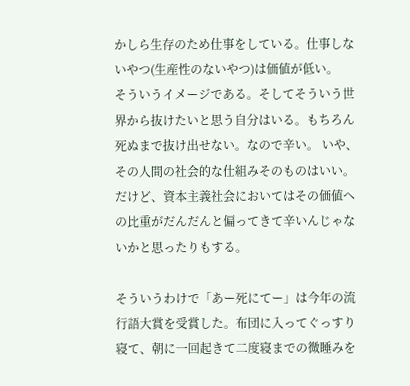かしら生存のため仕事をしている。仕事しないやつ(生産性のないやつ)は価値が低い。
そういうイメージである。そしてそういう世界から抜けたいと思う自分はいる。もちろん死ぬまで抜け出せない。なので辛い。 いや、その人間の社会的な仕組みそのものはいい。だけど、資本主義社会においてはその価値への比重がだんだんと偏ってきて辛いんじゃないかと思ったりもする。

そういうわけで「あー死にてー」は今年の流行語大賞を受賞した。布団に入ってぐっすり寝て、朝に一回起きて二度寝までの微睡みを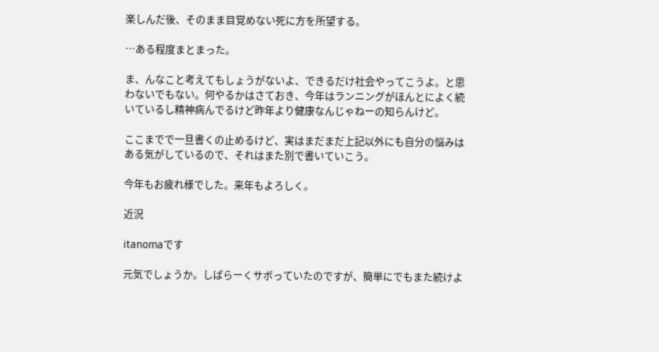楽しんだ後、そのまま目覚めない死に方を所望する。

…ある程度まとまった。

ま、んなこと考えてもしょうがないよ、できるだけ社会やってこうよ。と思わないでもない。何やるかはさておき、今年はランニングがほんとによく続いているし精神病んでるけど昨年より健康なんじゃねーの知らんけど。

ここまでで一旦書くの止めるけど、実はまだまだ上記以外にも自分の悩みはある気がしているので、それはまた別で書いていこう。

今年もお疲れ様でした。来年もよろしく。

近況

itanomaです

元気でしょうか。しばらーくサボっていたのですが、簡単にでもまた続けよ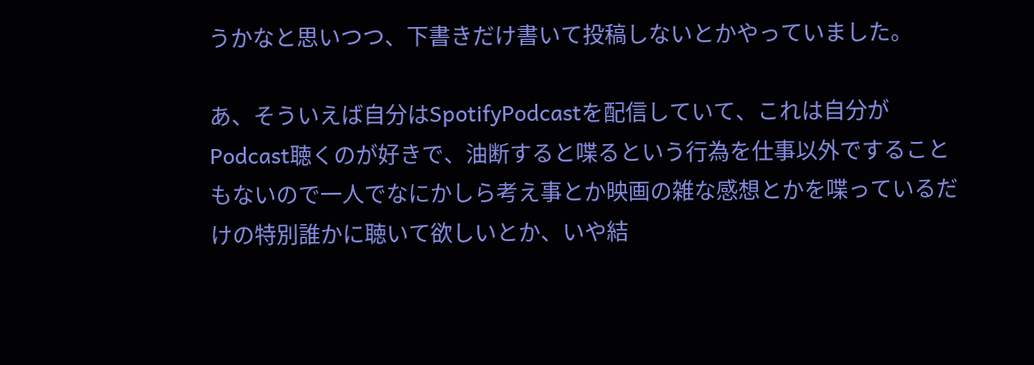うかなと思いつつ、下書きだけ書いて投稿しないとかやっていました。

あ、そういえば自分はSpotifyPodcastを配信していて、これは自分がPodcast聴くのが好きで、油断すると喋るという行為を仕事以外ですることもないので一人でなにかしら考え事とか映画の雑な感想とかを喋っているだけの特別誰かに聴いて欲しいとか、いや結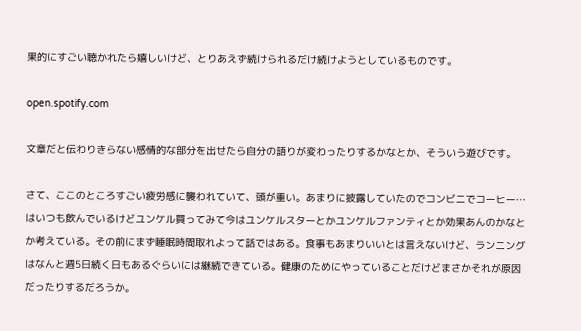果的にすごい聴かれたら嬉しいけど、とりあえず続けられるだけ続けようとしているものです。

open.spotify.com

文章だと伝わりきらない感情的な部分を出せたら自分の語りが変わったりするかなとか、そういう遊びです。

さて、ここのところすごい疲労感に襲われていて、頭が重い。あまりに披露していたのでコンビニでコーヒー…はいつも飲んでいるけどユンケル買ってみて今はユンケルスターとかユンケルファンティとか効果あんのかなとか考えている。その前にまず睡眠時間取れよって話ではある。食事もあまりいいとは言えないけど、ランニングはなんと週5日続く日もあるぐらいには継続できている。健康のためにやっていることだけどまさかそれが原因だったりするだろうか。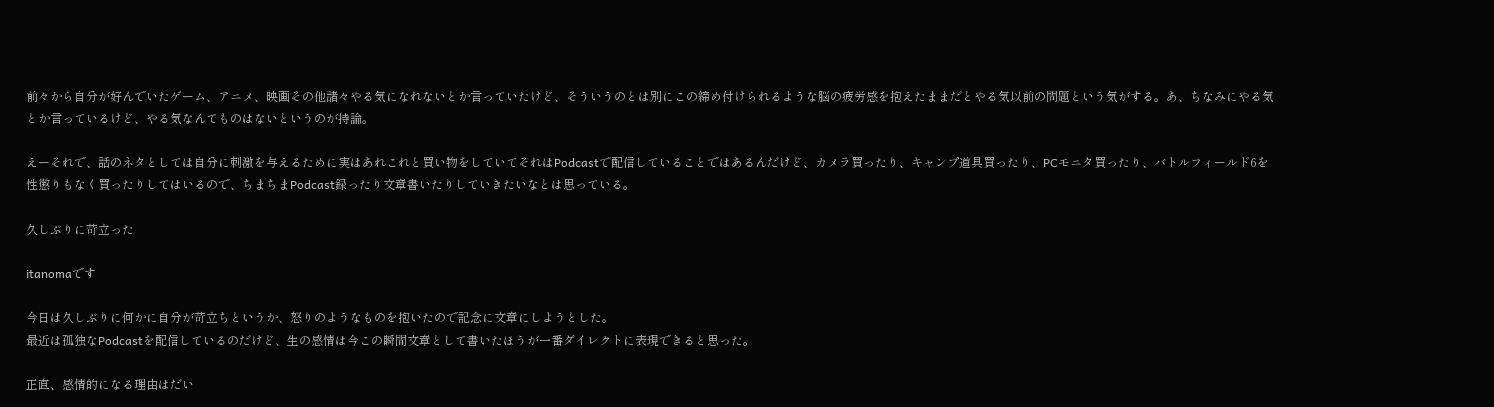前々から自分が好んでいたゲーム、アニメ、映画その他諸々やる気になれないとか言っていたけど、そういうのとは別にこの締め付けられるような脳の疲労感を抱えたままだとやる気以前の問題という気がする。あ、ちなみにやる気とか言っているけど、やる気なんてものはないというのが持論。

えーそれで、話のネタとしては自分に刺激を与えるために実はあれこれと買い物をしていてそれはPodcastで配信していることではあるんだけど、カメラ買ったり、キャンプ道具買ったり、PCモニタ買ったり、バトルフィールド6を性懲りもなく買ったりしてはいるので、ちまちまPodcast録ったり文章書いたりしていきたいなとは思っている。

久しぶりに苛立った

itanomaです

今日は久しぶりに何かに自分が苛立ちというか、怒りのようなものを抱いたので記念に文章にしようとした。
最近は孤独なPodcastを配信しているのだけど、生の感情は今この瞬間文章として書いたほうが一番ダイレクトに表現できると思った。

正直、感情的になる理由はだい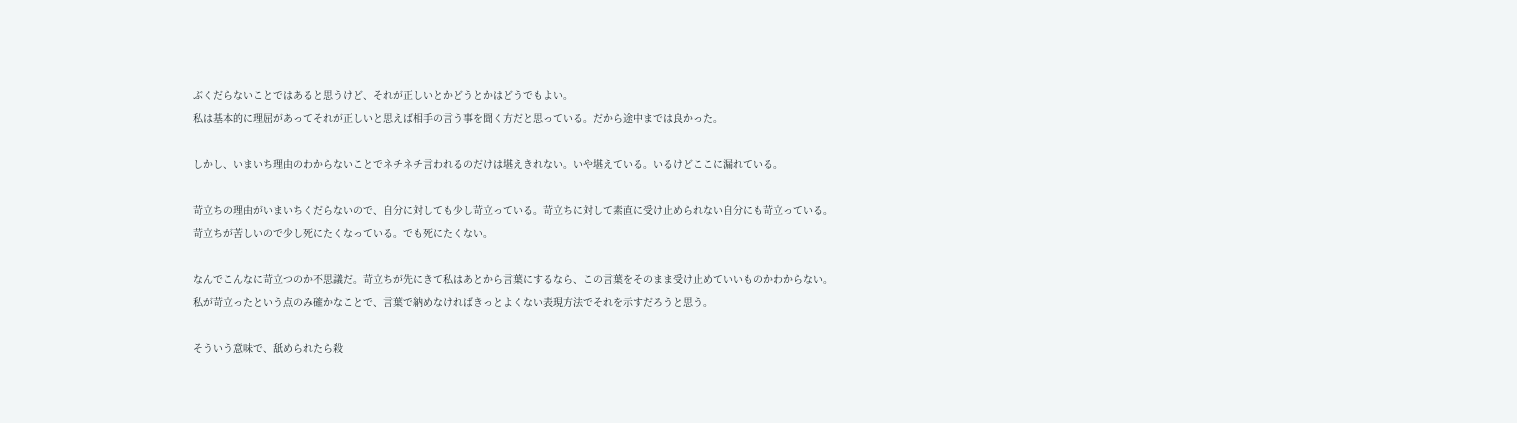ぶくだらないことではあると思うけど、それが正しいとかどうとかはどうでもよい。
私は基本的に理屈があってそれが正しいと思えば相手の言う事を聞く方だと思っている。だから途中までは良かった。

しかし、いまいち理由のわからないことでネチネチ言われるのだけは堪えきれない。いや堪えている。いるけどここに漏れている。

苛立ちの理由がいまいちくだらないので、自分に対しても少し苛立っている。苛立ちに対して素直に受け止められない自分にも苛立っている。
苛立ちが苦しいので少し死にたくなっている。でも死にたくない。

なんでこんなに苛立つのか不思議だ。苛立ちが先にきて私はあとから言葉にするなら、この言葉をそのまま受け止めていいものかわからない。
私が苛立ったという点のみ確かなことで、言葉で納めなければきっとよくない表現方法でそれを示すだろうと思う。

そういう意味で、舐められたら殺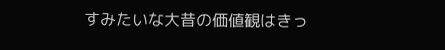すみたいな大昔の価値観はきっ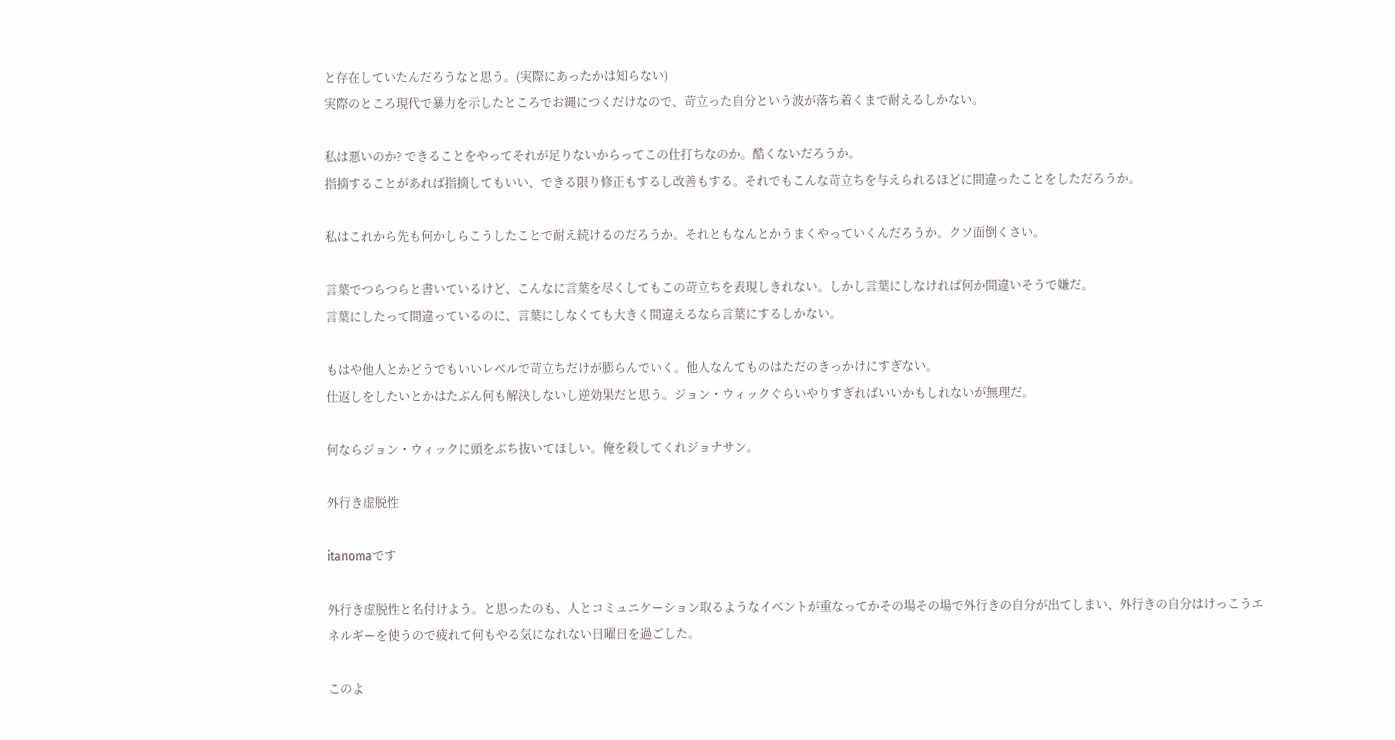と存在していたんだろうなと思う。(実際にあったかは知らない)
実際のところ現代で暴力を示したところでお縄につくだけなので、苛立った自分という波が落ち着くまで耐えるしかない。

私は悪いのか? できることをやってそれが足りないからってこの仕打ちなのか。酷くないだろうか。
指摘することがあれば指摘してもいい、できる限り修正もするし改善もする。それでもこんな苛立ちを与えられるほどに間違ったことをしただろうか。

私はこれから先も何かしらこうしたことで耐え続けるのだろうか。それともなんとかうまくやっていくんだろうか。クソ面倒くさい。

言葉でつらつらと書いているけど、こんなに言葉を尽くしてもこの苛立ちを表現しきれない。しかし言葉にしなければ何か間違いそうで嫌だ。
言葉にしたって間違っているのに、言葉にしなくても大きく間違えるなら言葉にするしかない。

もはや他人とかどうでもいいレベルで苛立ちだけが膨らんでいく。他人なんてものはただのきっかけにすぎない。
仕返しをしたいとかはたぶん何も解決しないし逆効果だと思う。ジョン・ウィックぐらいやりすぎればいいかもしれないが無理だ。

何ならジョン・ウィックに頭をぶち抜いてほしい。俺を殺してくれジョナサン。

外行き虚脱性

itanomaです

外行き虚脱性と名付けよう。と思ったのも、人とコミュニケーション取るようなイベントが重なってかその場その場で外行きの自分が出てしまい、外行きの自分はけっこうエネルギーを使うので疲れて何もやる気になれない日曜日を過ごした。

このよ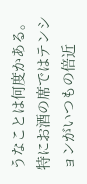うなことは何度かある。特にお酒の席ではテンションがいつもの倍近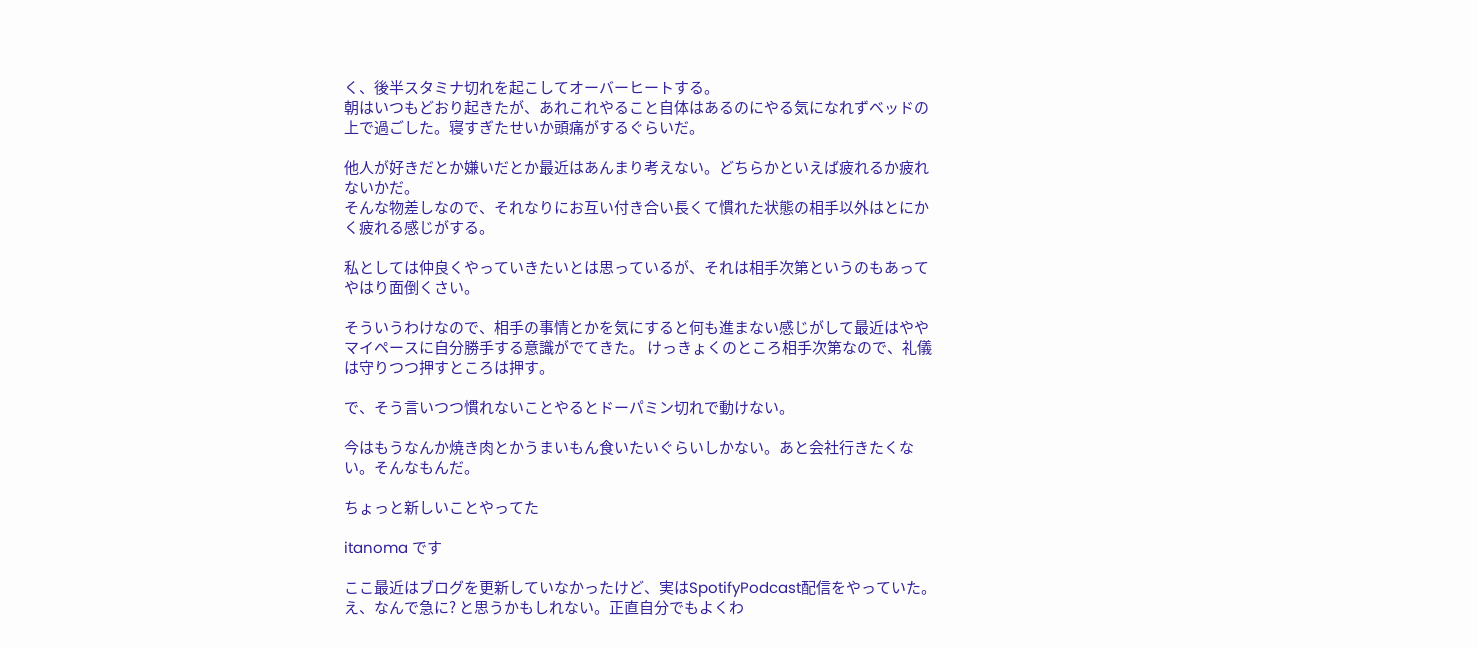く、後半スタミナ切れを起こしてオーバーヒートする。
朝はいつもどおり起きたが、あれこれやること自体はあるのにやる気になれずベッドの上で過ごした。寝すぎたせいか頭痛がするぐらいだ。

他人が好きだとか嫌いだとか最近はあんまり考えない。どちらかといえば疲れるか疲れないかだ。
そんな物差しなので、それなりにお互い付き合い長くて慣れた状態の相手以外はとにかく疲れる感じがする。

私としては仲良くやっていきたいとは思っているが、それは相手次第というのもあってやはり面倒くさい。

そういうわけなので、相手の事情とかを気にすると何も進まない感じがして最近はややマイペースに自分勝手する意識がでてきた。 けっきょくのところ相手次第なので、礼儀は守りつつ押すところは押す。

で、そう言いつつ慣れないことやるとドーパミン切れで動けない。

今はもうなんか焼き肉とかうまいもん食いたいぐらいしかない。あと会社行きたくない。そんなもんだ。

ちょっと新しいことやってた

itanoma です

ここ最近はブログを更新していなかったけど、実はSpotifyPodcast配信をやっていた。
え、なんで急に? と思うかもしれない。正直自分でもよくわ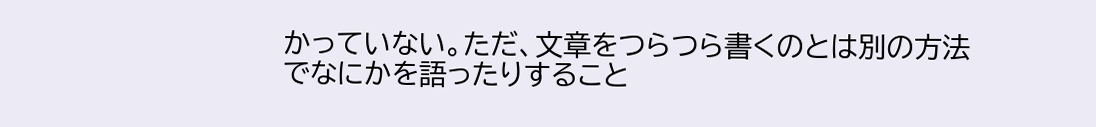かっていない。ただ、文章をつらつら書くのとは別の方法でなにかを語ったりすること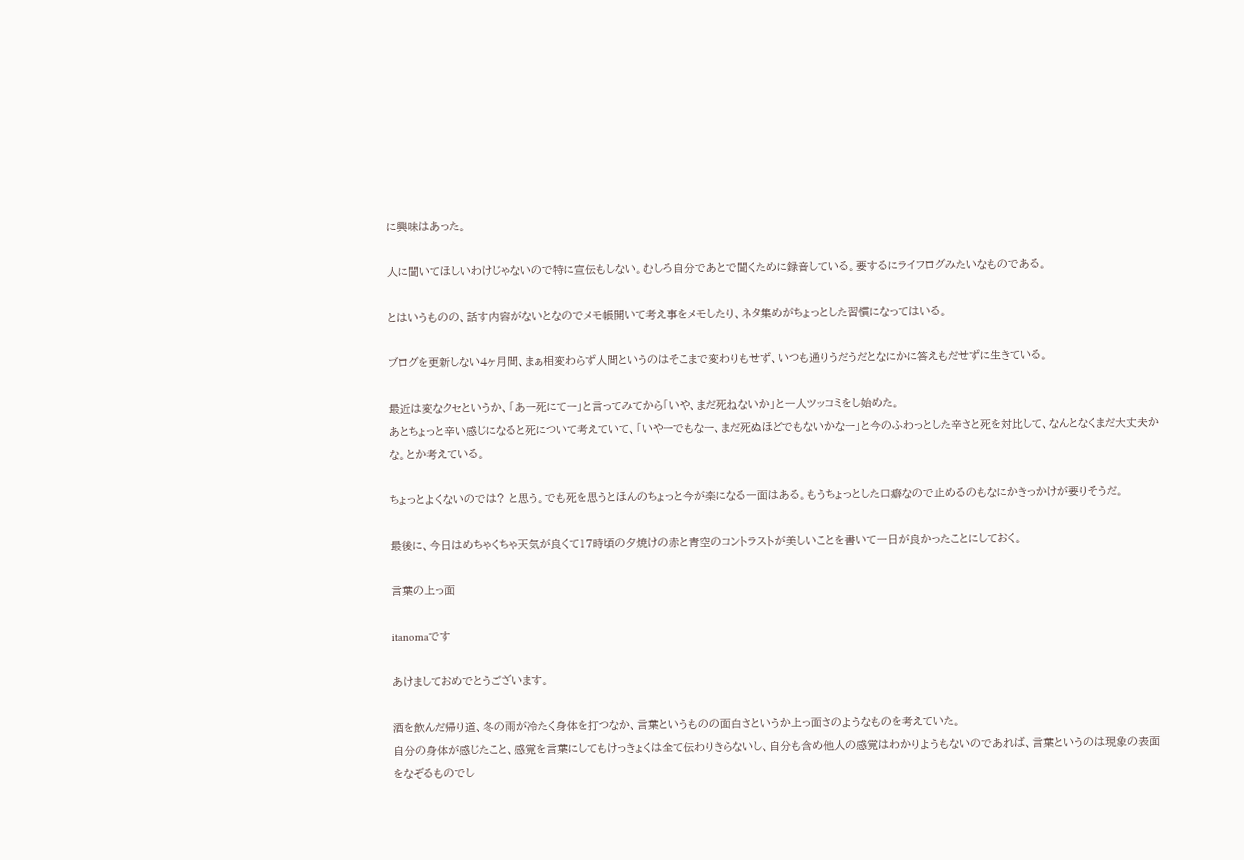に興味はあった。

人に聞いてほしいわけじゃないので特に宣伝もしない。むしろ自分であとで聞くために録音している。要するにライフログみたいなものである。

とはいうものの、話す内容がないとなのでメモ帳開いて考え事をメモしたり、ネタ集めがちょっとした習慣になってはいる。

ブログを更新しない4ヶ月間、まぁ相変わらず人間というのはそこまで変わりもせず、いつも通りうだうだとなにかに答えもだせずに生きている。

最近は変なクセというか、「あー死にてー」と言ってみてから「いや、まだ死ねないか」と一人ツッコミをし始めた。
あとちょっと辛い感じになると死について考えていて、「いやーでもなー、まだ死ぬほどでもないかなー」と今のふわっとした辛さと死を対比して、なんとなくまだ大丈夫かな。とか考えている。

ちょっとよくないのでは? と思う。でも死を思うとほんのちょっと今が楽になる一面はある。もうちょっとした口癖なので止めるのもなにかきっかけが要りそうだ。

最後に、今日はめちゃくちゃ天気が良くて17時頃の夕焼けの赤と青空のコントラストが美しいことを書いて一日が良かったことにしておく。

言葉の上っ面

itanomaです

あけましておめでとうございます。

酒を飲んだ帰り道、冬の雨が冷たく身体を打つなか、言葉というものの面白さというか上っ面さのようなものを考えていた。
自分の身体が感じたこと、感覚を言葉にしてもけっきょくは全て伝わりきらないし、自分も含め他人の感覚はわかりようもないのであれば、言葉というのは現象の表面をなぞるものでし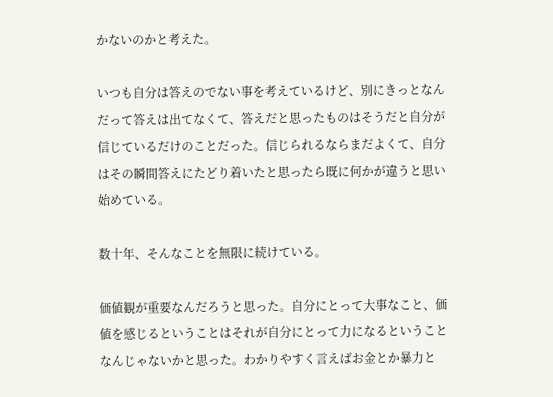かないのかと考えた。

いつも自分は答えのでない事を考えているけど、別にきっとなんだって答えは出てなくて、答えだと思ったものはそうだと自分が信じているだけのことだった。信じられるならまだよくて、自分はその瞬間答えにたどり着いたと思ったら既に何かが違うと思い始めている。

数十年、そんなことを無限に続けている。

価値観が重要なんだろうと思った。自分にとって大事なこと、価値を感じるということはそれが自分にとって力になるということなんじゃないかと思った。わかりやすく言えばお金とか暴力と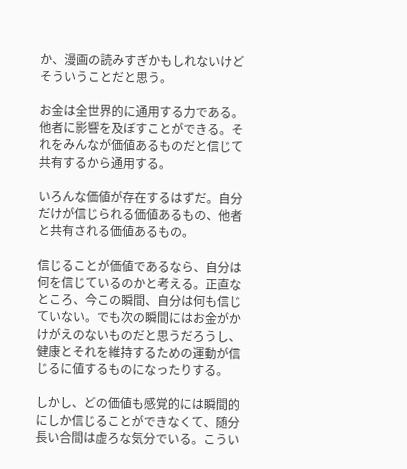か、漫画の読みすぎかもしれないけどそういうことだと思う。

お金は全世界的に通用する力である。他者に影響を及ぼすことができる。それをみんなが価値あるものだと信じて共有するから通用する。

いろんな価値が存在するはずだ。自分だけが信じられる価値あるもの、他者と共有される価値あるもの。

信じることが価値であるなら、自分は何を信じているのかと考える。正直なところ、今この瞬間、自分は何も信じていない。でも次の瞬間にはお金がかけがえのないものだと思うだろうし、健康とそれを維持するための運動が信じるに値するものになったりする。

しかし、どの価値も感覚的には瞬間的にしか信じることができなくて、随分長い合間は虚ろな気分でいる。こうい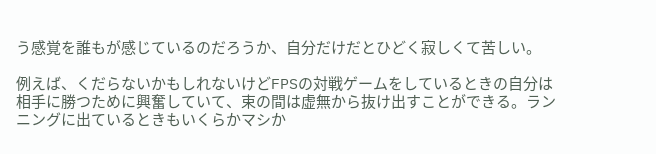う感覚を誰もが感じているのだろうか、自分だけだとひどく寂しくて苦しい。

例えば、くだらないかもしれないけどFPSの対戦ゲームをしているときの自分は相手に勝つために興奮していて、束の間は虚無から抜け出すことができる。ランニングに出ているときもいくらかマシか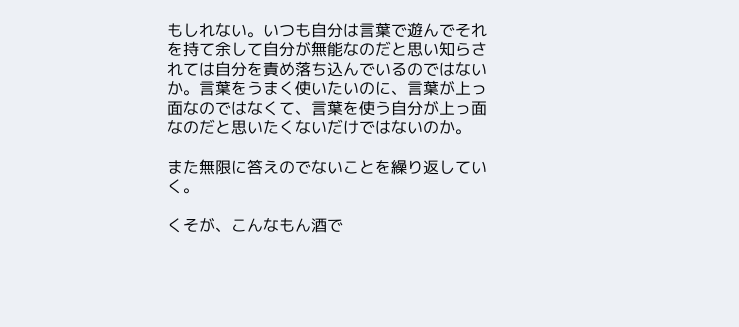もしれない。いつも自分は言葉で遊んでそれを持て余して自分が無能なのだと思い知らされては自分を責め落ち込んでいるのではないか。言葉をうまく使いたいのに、言葉が上っ面なのではなくて、言葉を使う自分が上っ面なのだと思いたくないだけではないのか。

また無限に答えのでないことを繰り返していく。

くそが、こんなもん酒で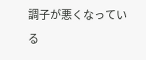調子が悪くなっている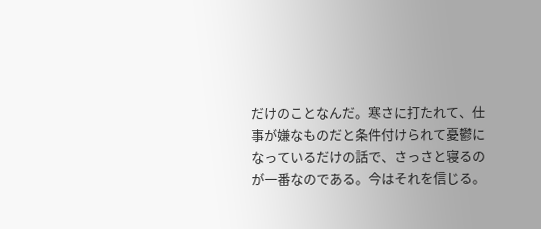だけのことなんだ。寒さに打たれて、仕事が嫌なものだと条件付けられて憂鬱になっているだけの話で、さっさと寝るのが一番なのである。今はそれを信じる。